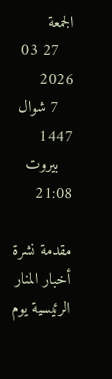الجمعة
   27 03 2026
   7 شوال 1447
   بيروت 21:08

مقدمة نشرة أخبار المنار الرئيسية يوم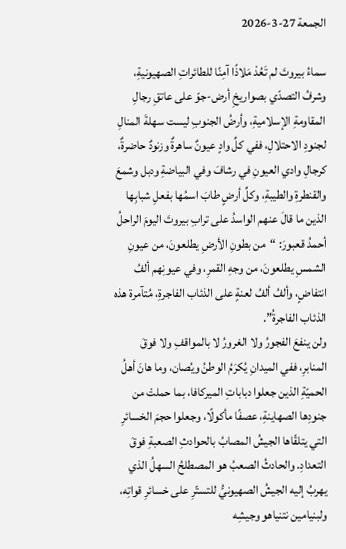الجمعة 27-3-2026

سماءُ بيروتَ لم تَعُدْ مَلاذًا آمِنًا للطائراتِ الصهيونيةِ، وشرفُ التصدّي بصواريخِ أرض-جوّ على عاتقِ رجالِ المقاومةِ الإسلاميةِ، وأرضُ الجنوبِ ليست سهلةَ المنالِ لجنودِ الاحتلالِ، ففي كلِّ وادٍ عيونٌ ساهرةٌ وزنودٌ حاضرةٌ، كرجالِ وادي العيونِ في رشافَ وفي البياضةِ ودبل وشمعَ والقنطرةِ والطيبةِ، وكلِّ أرضٍ طابَ اسمُها بفعلِ شبابِها الذين ما قالَ عنهم الواسدُ على ترابِ بيروتَ اليومَ الراحلُ أحمدُ قعبورَ: “من بطونِ الأرضِ يطلعونَ، من عيونِ الشمسِ يطلعونَ، من وجهِ القمرِ، وفي عيونِهم ألفُ انتفاضٍ، وألفُ ألفُ لعنةٍ على الذئاب الفاجرةِ، مُتآمرة هذه الذئاب الفاجرةُ”.
ولن ينفعَ الفجورُ ولا الغرورُ لا بالمواقفِ ولا فوقَ المنابرِ، ففي الميدانِ يُكرَمُ الوطنُ ويُصان، وما هانَ أهلُ الحميّةِ الذين جعلوا دباباتِ الميركافا، بما حملتْ من جنودِها الصهاينةِ، عصفًا مأكولًا، وجعلوا حجمَ الخسائرِ التي يتلقّاها الجيشُ المصابُ بالحوادثِ الصعبةِ فوقَ التعدادِ. والحادثُ الصعبُ هو المصطلحُ السهلُ الذي يهربُ إليه الجيشُ الصهيونيُّ للتستّرِ على خسائرِ قواتِه، ولبنيامين نتنياهو وجيشِه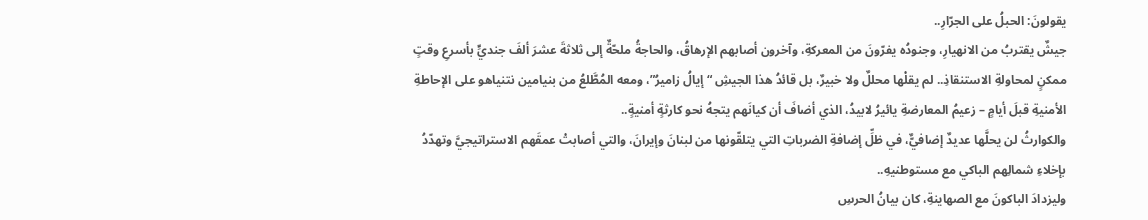يقولونَ: الحبلُ على الجرّارِ..
جيشٌ يقتربُ من الانهيارِ، وجنودُه يفرّونَ من المعركةِ، وآخرون أصابهم الإرهاقُ، والحاجةُ ملحّةٌ إلى ثلاثةَ عشرَ ألفَ جنديٍّ بأسرعِ وقتٍ ممكنٍ لمحاولةِ الاستنقاذِ.. لم يقلْها محللٌ ولا خبيرٌ، بل قائدُ هذا الجيشِ “إيالُ زاميرُ”، ومعه المُطَّلعُ من بنيامين نتنياهو على الإحاطةِ الأمنيةِ قبلَ أيامٍ – زعيمُ المعارضةِ يائيرُ لابيدُ، الذي أضافَ أن كيانَهم يتجهُ نحو كارثةٍ أمنيةٍ..
والكوارثُ لن يحلَّها عديدٌ إضافيٌّ، في ظلِّ إضافةِ الضرباتِ التي يتلقّونها من لبنانَ وإيرانَ، والتي أصابتْ عمقَهم الاستراتيجيَّ وتهدّدُ بإخلاءِ شمالِهم الباكي مع مستوطنيهِ..
وليزدادَ الباكونَ مع الصهاينةِ، كان بيانُ الحرسِ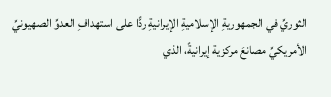الثوريِّ في الجمهوريةِ الإسلاميةِ الإيرانيةِ ردًّا على استهدافِ العدوِّ الصهيونيِّ الأمريكيِّ مصانعَ مركزية إيرانيةً، الذي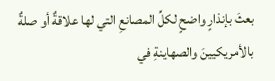بعثَ بإنذارٍ واضحٍ لكلِّ المصانعِ التي لها علاقةٌ أو صلةٌ بالأمريكيينَ والصهاينةِ في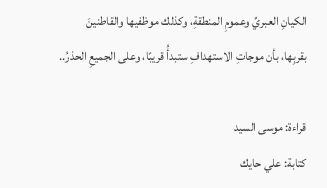الكيانِ العبريِّ وعمومِ المنطقةِ، وكذلك موظفيها والقاطنينَ بقربِها، بأن موجاتِ الاستهدافِ ستبدأُ قريبًا، وعلى الجميعِ الحذرُ..

قراءة: موسى السيد
كتابة: علي حايك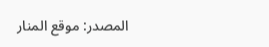المصدر: موقع المنار